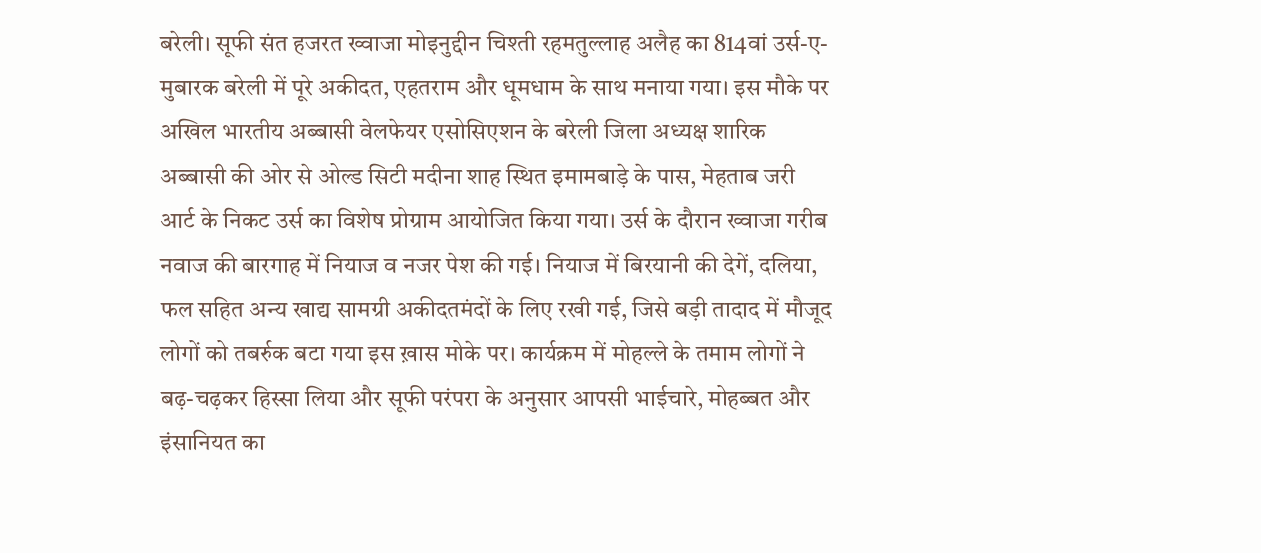बरेली। सूफी संत हजरत ख्वाजा मोइनुद्दीन चिश्ती रहमतुल्लाह अलैह का 814वां उर्स-ए-मुबारक बरेली में पूरे अकीदत, एहतराम और धूमधाम के साथ मनाया गया। इस मौके पर अखिल भारतीय अब्बासी वेलफेयर एसोसिएशन के बरेली जिला अध्यक्ष शारिक अब्बासी की ओर से ओल्ड सिटी मदीना शाह स्थित इमामबाड़े के पास, मेहताब जरी आर्ट के निकट उर्स का विशेष प्रोग्राम आयोजित किया गया। उर्स के दौरान ख्वाजा गरीब नवाज की बारगाह में नियाज व नजर पेश की गई। नियाज में बिरयानी की देगें, दलिया, फल सहित अन्य खाद्य सामग्री अकीदतमंदों के लिए रखी गई, जिसे बड़ी तादाद में मौजूद लोगों को तबर्रुक बटा गया इस ख़ास मोके पर। कार्यक्रम में मोहल्ले के तमाम लोगों ने बढ़-चढ़कर हिस्सा लिया और सूफी परंपरा के अनुसार आपसी भाईचारे, मोहब्बत और इंसानियत का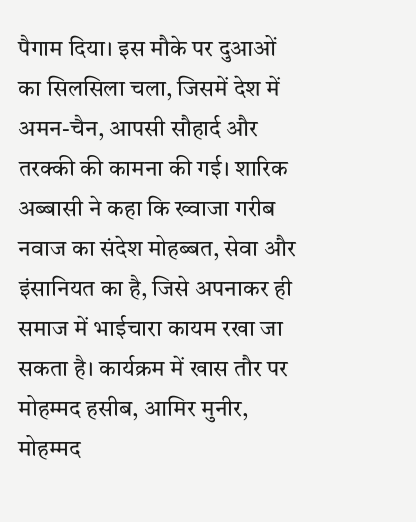पैगाम दिया। इस मौके पर दुआओं का सिलसिला चला, जिसमें देश में अमन-चैन, आपसी सौहार्द और तरक्की की कामना की गई। शारिक अब्बासी ने कहा कि ख्वाजा गरीब नवाज का संदेश मोहब्बत, सेवा और इंसानियत का है, जिसे अपनाकर ही समाज में भाईचारा कायम रखा जा सकता है। कार्यक्रम में खास तौर पर मोहम्मद हसीब, आमिर मुनीर, मोहम्मद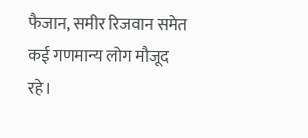फैजान, समीर रिजवान समेत कई गणमान्य लोग मौजूद रहे।